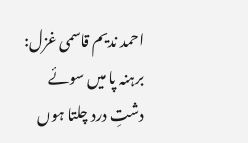احمد ندیم قاسمی غزل: برہنہ پا میں سوئے دشتِ درد چلتا ہوں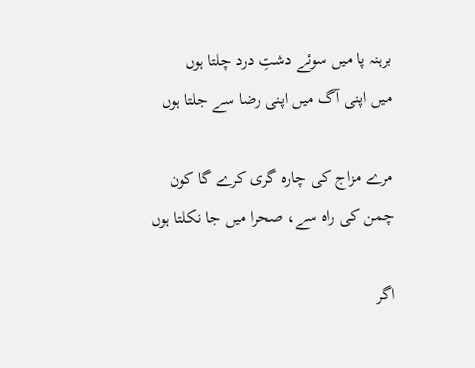برہنہ پا میں سوئے دشتِ درد چلتا ہوں
میں اپنی آگ میں اپنی رضا سے جلتا ہوں

مرے مزاج کی چارہ گری کرے گا کون
چمن کی راہ سے، صحرا میں جا نکلتا ہوں

اگر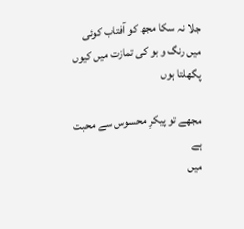جلا نہ سکا مجھ کو آفتاب کوئی
میں رنگ و بو کی تمازت میں کیوں پگھلتا ہوں

مجھے تو پیکرِ محسوس سے محبت ہے
میں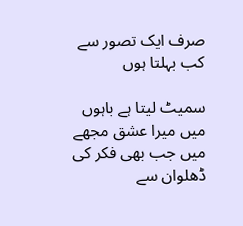صرف ایک تصور سے کب بہلتا ہوں

سمیٹ لیتا ہے باہوں میں میرا عشق مجھے
میں جب بھی فکر کی ڈھلوان سے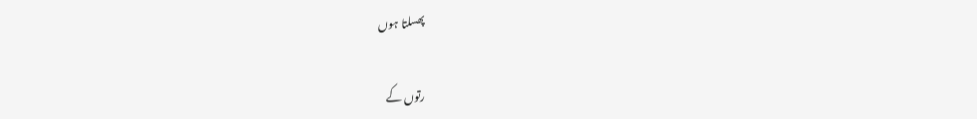پھسلتا ہوں

رتوں کے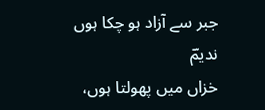جبر سے آزاد ہو چکا ہوں ندیمؔ
خزاں میں پھولتا ہوں،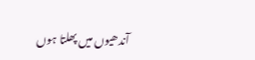آندھیوں میں پھلتا ہوں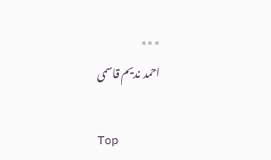٭٭٭
احمد ندیم قاسمی

Top